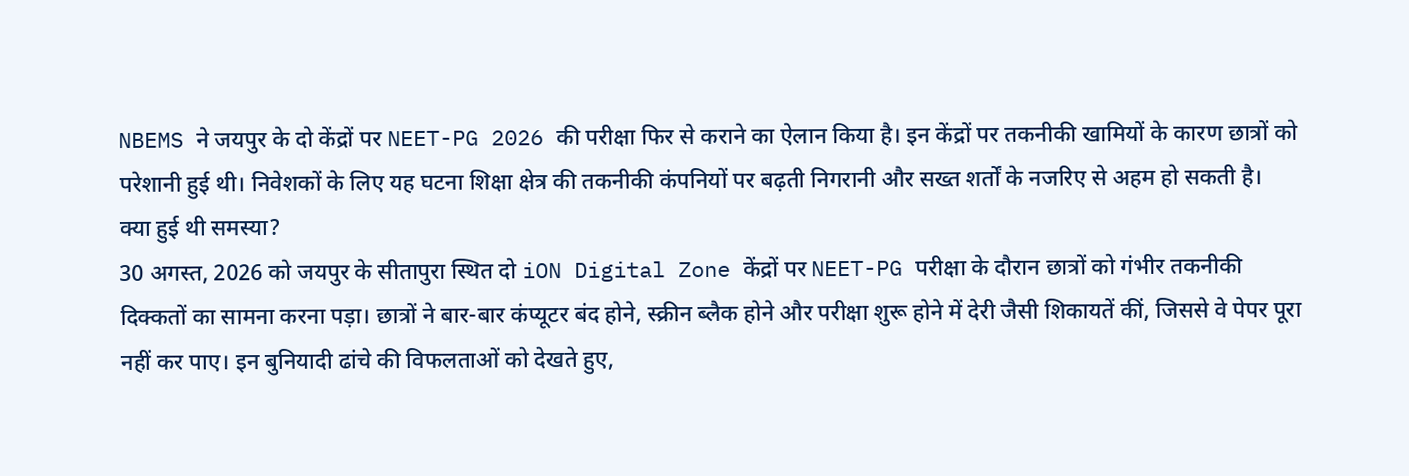NBEMS ने जयपुर के दो केंद्रों पर NEET-PG 2026 की परीक्षा फिर से कराने का ऐलान किया है। इन केंद्रों पर तकनीकी खामियों के कारण छात्रों को परेशानी हुई थी। निवेशकों के लिए यह घटना शिक्षा क्षेत्र की तकनीकी कंपनियों पर बढ़ती निगरानी और सख्त शर्तों के नजरिए से अहम हो सकती है।
क्या हुई थी समस्या?
30 अगस्त, 2026 को जयपुर के सीतापुरा स्थित दो iON Digital Zone केंद्रों पर NEET-PG परीक्षा के दौरान छात्रों को गंभीर तकनीकी दिक्कतों का सामना करना पड़ा। छात्रों ने बार-बार कंप्यूटर बंद होने, स्क्रीन ब्लैक होने और परीक्षा शुरू होने में देरी जैसी शिकायतें कीं, जिससे वे पेपर पूरा नहीं कर पाए। इन बुनियादी ढांचे की विफलताओं को देखते हुए,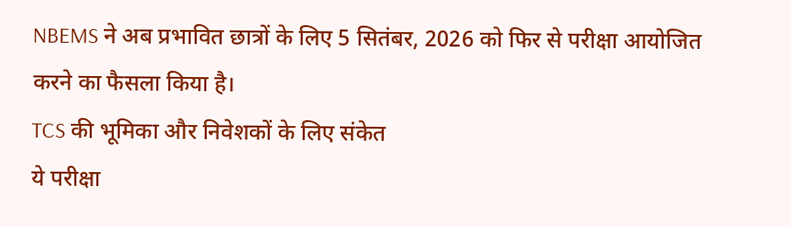NBEMS ने अब प्रभावित छात्रों के लिए 5 सितंबर, 2026 को फिर से परीक्षा आयोजित करने का फैसला किया है।
TCS की भूमिका और निवेशकों के लिए संकेत
ये परीक्षा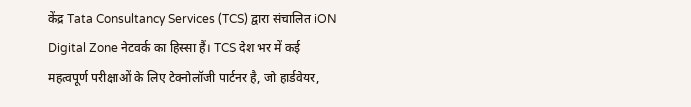केंद्र Tata Consultancy Services (TCS) द्वारा संचालित iON Digital Zone नेटवर्क का हिस्सा हैं। TCS देश भर में कई महत्वपूर्ण परीक्षाओं के लिए टेक्नोलॉजी पार्टनर है, जो हार्डवेयर,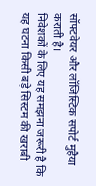सॉफ्टवेयर और लॉजिस्टिक सपोर्ट मुहैया कराती है।
निवेशकों के लिए यह समझना जरूरी है कि यह घटना किसी बड़े सिस्टम की खराबी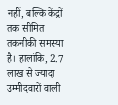नहीं, बल्कि केंद्रों तक सीमित तकनीकी समस्या है। हालांकि, 2.7 लाख से ज्यादा उम्मीदवारों वाली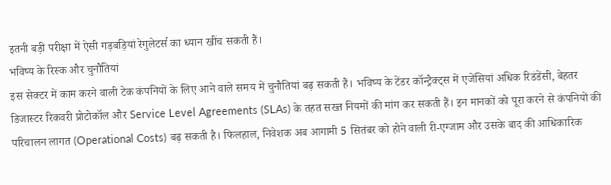इतनी बड़ी परीक्षा में ऐसी गड़बड़ियां रेगुलेटर्स का ध्यान खींच सकती हैं।
भविष्य के रिस्क और चुनौतियां
इस सेक्टर में काम करने वाली टेक कंपनियों के लिए आने वाले समय में चुनौतियां बढ़ सकती हैं। भविष्य के टेंडर कॉन्ट्रैक्ट्स में एजेंसियां अधिक रिडंडेंसी, बेहतर डिजास्टर रिकवरी प्रोटोकॉल और Service Level Agreements (SLAs) के तहत सख्त नियमों की मांग कर सकती हैं। इन मानकों को पूरा करने से कंपनियों की परिचालन लागत (Operational Costs) बढ़ सकती है। फिलहाल, निवेशक अब आगामी 5 सितंबर को होने वाली री-एग्जाम और उसके बाद की आधिकारिक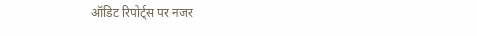ऑडिट रिपोर्ट्स पर नजर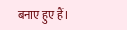बनाए हुए हैं।